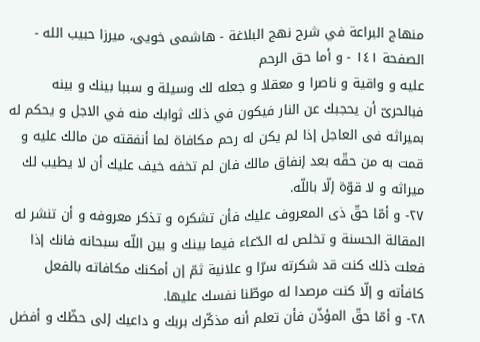منهاج البراعة في شرح نهج البلاغة - هاشمى خويى، ميرزا حبيب الله - الصفحة ١٤١ - و أما حق الرحم
عليه و واقية و ناصرا و معقلا و جعله لك وسيلة و سببا بينك و بينه فبالحرىّ أن يحجبك عن النار فيكون في ذلك ثوابك منه في الاجل و يحكم له بميراثه فى العاجل إذا لم يكن له رحم مكافاة لما أنفقته من مالك عليه و قمت به من حقّه بعد إنفاق مالك فان لم تخفه خيف عليك أن لا يطيب لك ميراثه و لا قوّة إلّا باللّه.
٢٧- و أمّا حقّ ذى المعروف عليك فأن تشكره و تذكر معروفه و أن تنشر له المقالة الحسنة و تخلص له الدّعاء فيما بينك و بين اللّه سبحانه فانك إذا فعلت ذلك كنت قد شكرته سرّا و علانية ثمّ إن أمكنك مكافاته بالفعل كافأته و إلّا كنت مرصدا له موطّنا نفسك عليها.
٢٨- و أمّا حقّ المؤذّن فأن تعلم أنه مذكّرك بربك و داعيك إلى حظّك و أفضل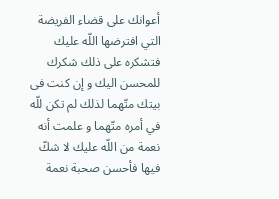أعوانك على قضاء الفريضة التي افترضها اللّه عليك فتشكره على ذلك شكرك للمحسن اليك و إن كنت فى بيتك متّهما لذلك لم تكن للّه في أمره متّهما و علمت أنه نعمة من اللّه عليك لا شكّ فيها فأحسن صحبة نعمة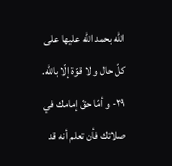اللّه بحمد اللّه عليها على كلّ حال و لا قوّة إلّا باللّه.
٢٩- و أمّا حقّ إمامك في صلاتك فأن تعلم أنه قد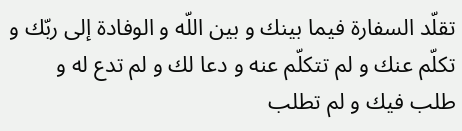تقلّد السفارة فيما بينك و بين اللّه و الوفادة إلى ربّك و تكلّم عنك و لم تتكلّم عنه و دعا لك و لم تدع له و طلب فيك و لم تطلب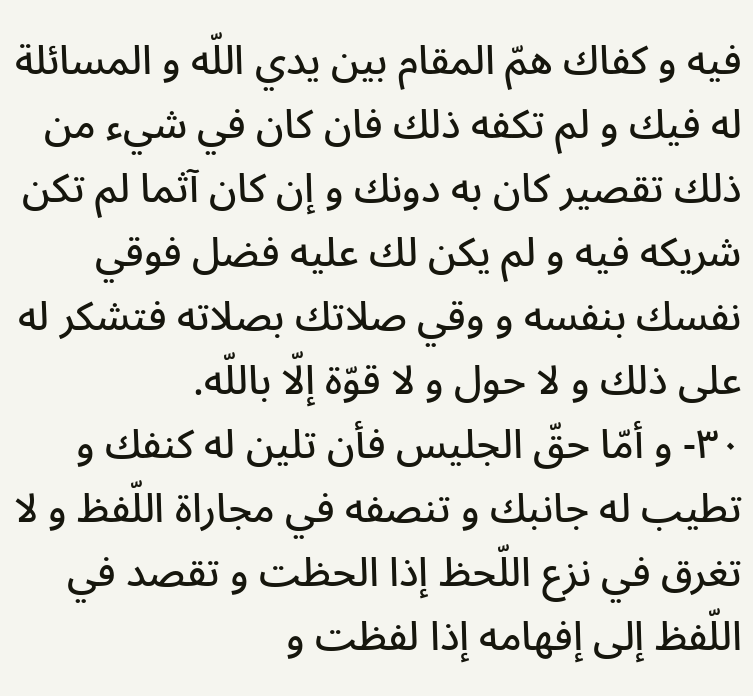فيه و كفاك همّ المقام بين يدي اللّه و المسائلة له فيك و لم تكفه ذلك فان كان في شيء من ذلك تقصير كان به دونك و إن كان آثما لم تكن شريكه فيه و لم يكن لك عليه فضل فوقي نفسك بنفسه و وقي صلاتك بصلاته فتشكر له على ذلك و لا حول و لا قوّة إلّا باللّه.
٣٠- و أمّا حقّ الجليس فأن تلين له كنفك و تطيب له جانبك و تنصفه في مجاراة اللّفظ و لا تغرق في نزع اللّحظ إذا الحظت و تقصد في اللّفظ إلى إفهامه إذا لفظت و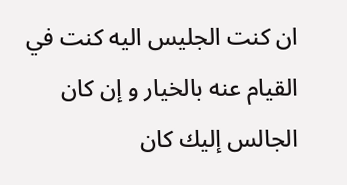ان كنت الجليس اليه كنت في القيام عنه بالخيار و إن كان الجالس إليك كان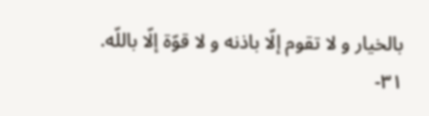بالخيار و لا تقوم إلّا باذنه و لا قوّة إلّا باللّه.
٣١-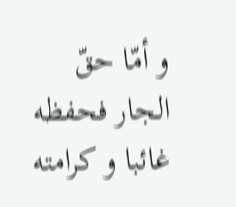و أمّا حقّ الجار فحفظه غائبا و كرامته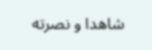شاهدا و نصرته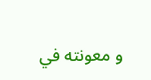و معونته في